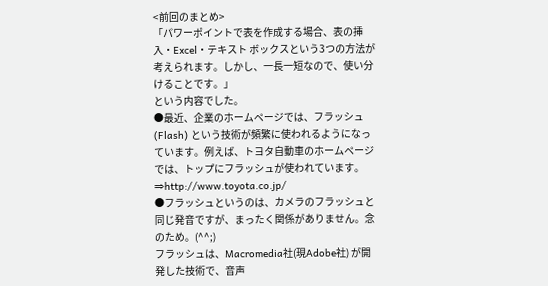<前回のまとめ>
「パワーポイントで表を作成する場合、表の挿入・Excel・テキスト ボックスという3つの方法が考えられます。しかし、一長一短なので、使い分けることです。」
という内容でした。
●最近、企業のホームページでは、フラッシュ(Flash) という技術が頻繁に使われるようになっています。例えば、トヨタ自動車のホームページでは、トップにフラッシュが使われています。
⇒http://www.toyota.co.jp/
●フラッシュというのは、カメラのフラッシュと同じ発音ですが、まったく関係がありません。念のため。(^^;)
フラッシュは、Macromedia社(現Adobe社) が開発した技術で、音声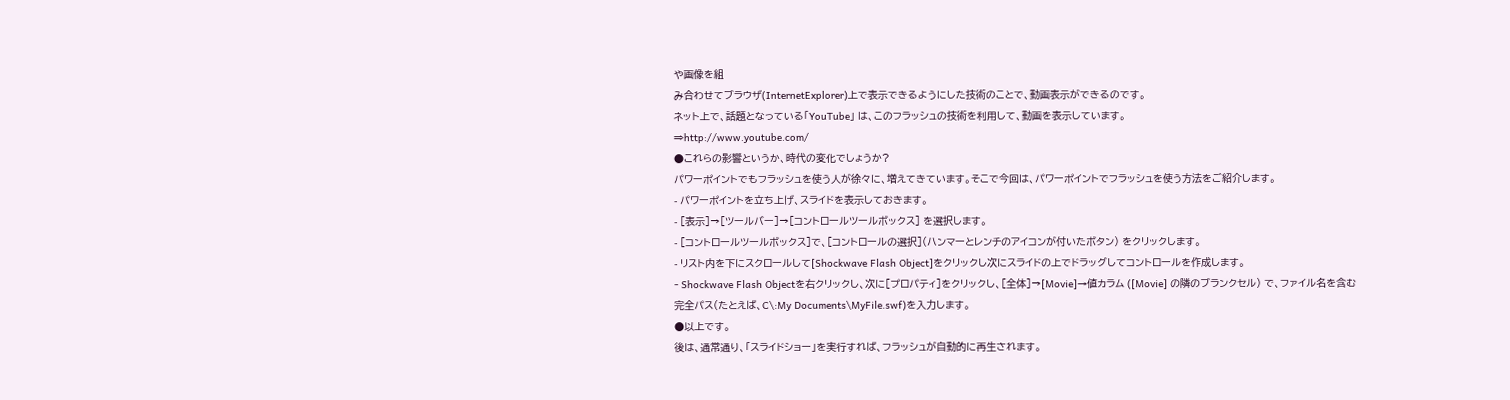や画像を組
み合わせてブラウザ(InternetExplorer)上で表示できるようにした技術のことで、動画表示ができるのです。
ネット上で、話題となっている「YouTube」 は、このフラッシュの技術を利用して、動画を表示しています。
⇒http://www.youtube.com/
●これらの影響というか、時代の変化でしょうか?
パワーポイントでもフラッシュを使う人が徐々に、増えてきています。そこで今回は、パワーポイントでフラッシュを使う方法をご紹介します。
- パワーポイントを立ち上げ、スライドを表示しておきます。
- [表示]→[ツールバー]→[コントロールツールボックス] を選択します。
- [コントロールツールボックス]で、[コントロールの選択](ハンマーとレンチのアイコンが付いたボタン) をクリックします。
- リスト内を下にスクロールして[Shockwave Flash Object]をクリックし次にスライドの上でドラッグしてコントロールを作成します。
- Shockwave Flash Objectを右クリックし、次に[プロパティ]をクリックし、[全体]→[Movie]→値カラム ([Movie] の隣のブランクセル) で、ファイル名を含む完全パス(たとえば、C\:My Documents\MyFile.swf)を入力します。
●以上です。
後は、通常通り、「スライドショー」を実行すれば、フラッシュが自動的に再生されます。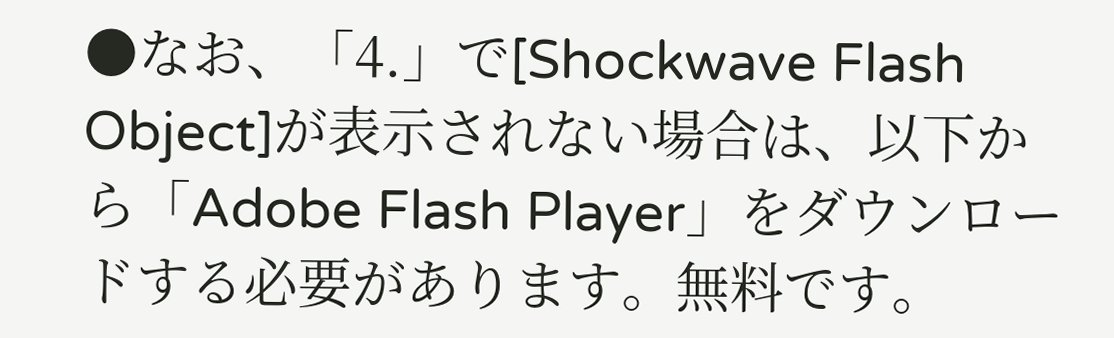●なお、「4.」で[Shockwave Flash Object]が表示されない場合は、以下から「Adobe Flash Player」をダウンロードする必要があります。無料です。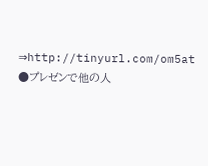⇒http://tinyurl.com/om5at
●プレゼンで他の人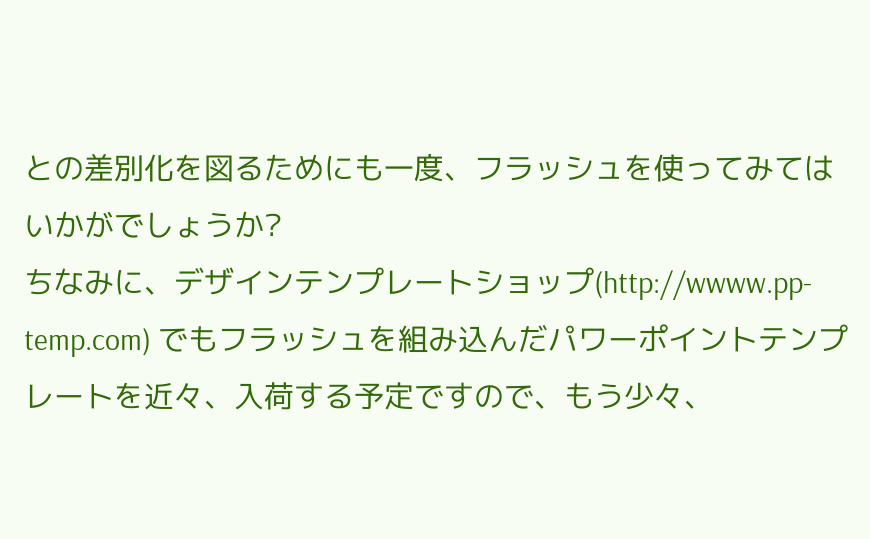との差別化を図るためにも一度、フラッシュを使ってみてはいかがでしょうか?
ちなみに、デザインテンプレートショップ(http://wwww.pp-temp.com) でもフラッシュを組み込んだパワーポイントテンプレートを近々、入荷する予定ですので、もう少々、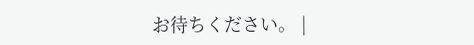お待ちください。 |